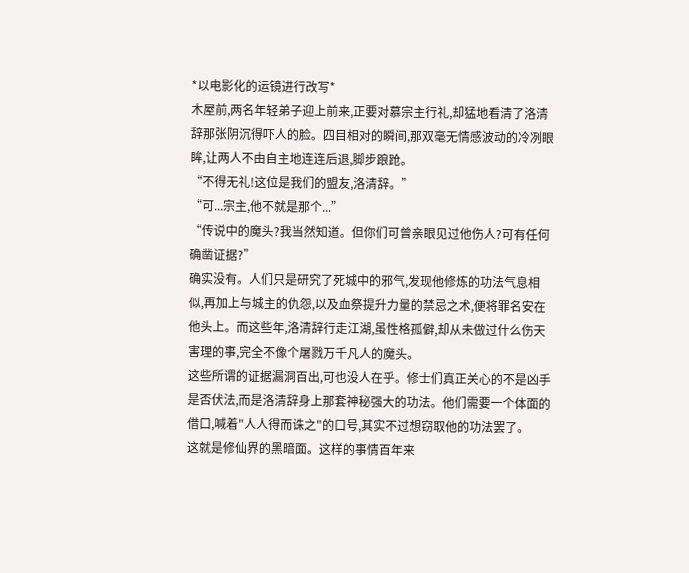*以电影化的运镜进行改写*
木屋前,两名年轻弟子迎上前来,正要对慕宗主行礼,却猛地看清了洛清辞那张阴沉得吓人的脸。四目相对的瞬间,那双毫无情感波动的冷冽眼眸,让两人不由自主地连连后退,脚步踉跄。
“不得无礼!这位是我们的盟友,洛清辞。”
“可...宗主,他不就是那个...”
“传说中的魔头?我当然知道。但你们可曾亲眼见过他伤人?可有任何确凿证据?”
确实没有。人们只是研究了死城中的邪气,发现他修炼的功法气息相似,再加上与城主的仇怨,以及血祭提升力量的禁忌之术,便将罪名安在他头上。而这些年,洛清辞行走江湖,虽性格孤僻,却从未做过什么伤天害理的事,完全不像个屠戮万千凡人的魔头。
这些所谓的证据漏洞百出,可也没人在乎。修士们真正关心的不是凶手是否伏法,而是洛清辞身上那套神秘强大的功法。他们需要一个体面的借口,喊着"人人得而诛之"的口号,其实不过想窃取他的功法罢了。
这就是修仙界的黑暗面。这样的事情百年来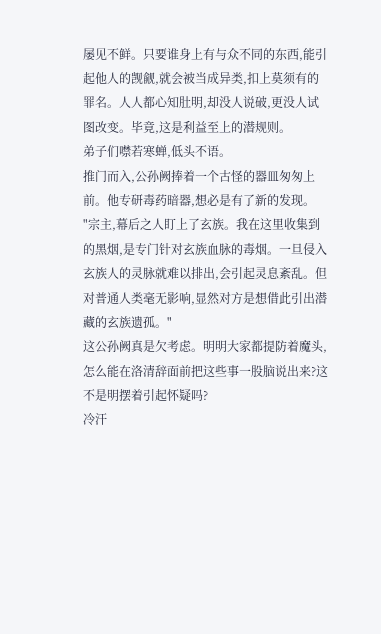屡见不鲜。只要谁身上有与众不同的东西,能引起他人的觊觎,就会被当成异类,扣上莫须有的罪名。人人都心知肚明,却没人说破,更没人试图改变。毕竟,这是利益至上的潜规则。
弟子们噤若寒蝉,低头不语。
推门而入,公孙阙捧着一个古怪的器皿匆匆上前。他专研毒药暗器,想必是有了新的发现。
"宗主,幕后之人盯上了玄族。我在这里收集到的黑烟,是专门针对玄族血脉的毒烟。一旦侵入玄族人的灵脉就难以排出,会引起灵息紊乱。但对普通人类毫无影响,显然对方是想借此引出潜藏的玄族遗孤。"
这公孙阙真是欠考虑。明明大家都提防着魔头,怎么能在洛清辞面前把这些事一股脑说出来?这不是明摆着引起怀疑吗?
冷汗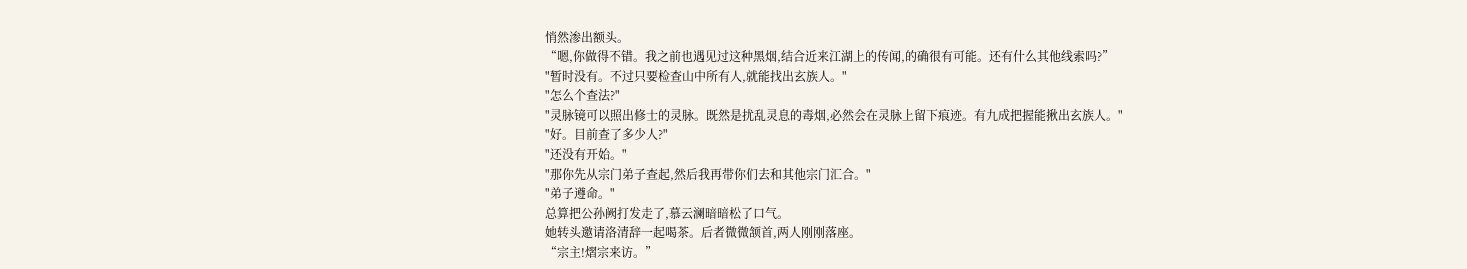悄然渗出额头。
“嗯,你做得不错。我之前也遇见过这种黑烟,结合近来江湖上的传闻,的确很有可能。还有什么其他线索吗?”
"暂时没有。不过只要检查山中所有人,就能找出玄族人。"
"怎么个查法?"
"灵脉镜可以照出修士的灵脉。既然是扰乱灵息的毒烟,必然会在灵脉上留下痕迹。有九成把握能揪出玄族人。"
"好。目前查了多少人?"
"还没有开始。"
"那你先从宗门弟子查起,然后我再带你们去和其他宗门汇合。"
"弟子遵命。"
总算把公孙阙打发走了,慕云澜暗暗松了口气。
她转头邀请洛清辞一起喝茶。后者微微颔首,两人刚刚落座。
“宗主!熠宗来访。”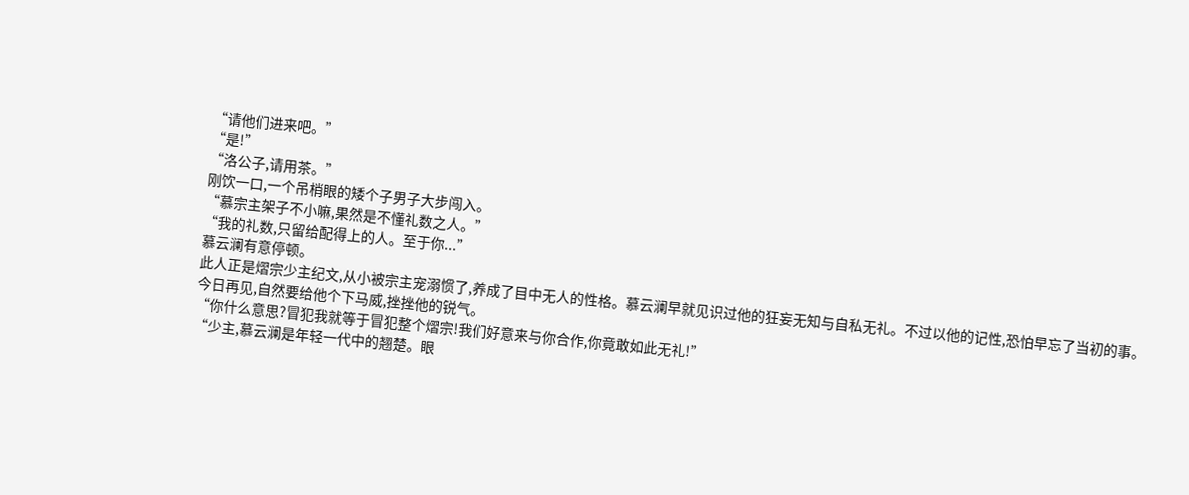“请他们进来吧。”
“是!”
“洛公子,请用茶。”
刚饮一口,一个吊梢眼的矮个子男子大步闯入。
“慕宗主架子不小嘛,果然是不懂礼数之人。”
“我的礼数,只留给配得上的人。至于你...”
慕云澜有意停顿。
此人正是熠宗少主纪文,从小被宗主宠溺惯了,养成了目中无人的性格。慕云澜早就见识过他的狂妄无知与自私无礼。不过以他的记性,恐怕早忘了当初的事。
今日再见,自然要给他个下马威,挫挫他的锐气。
“你什么意思?冒犯我就等于冒犯整个熠宗!我们好意来与你合作,你竟敢如此无礼!”
“少主,慕云澜是年轻一代中的翘楚。眼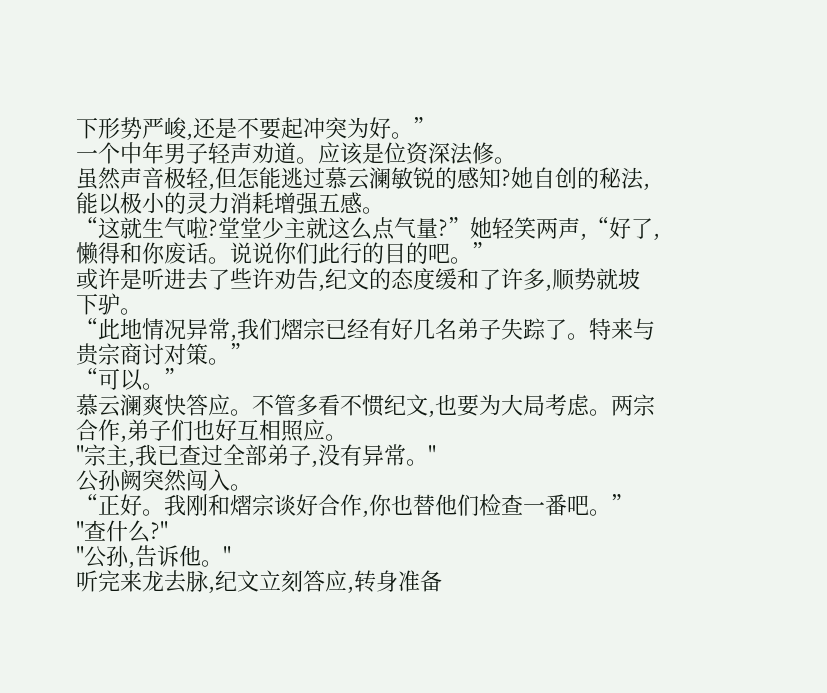下形势严峻,还是不要起冲突为好。”
一个中年男子轻声劝道。应该是位资深法修。
虽然声音极轻,但怎能逃过慕云澜敏锐的感知?她自创的秘法,能以极小的灵力消耗增强五感。
“这就生气啦?堂堂少主就这么点气量?”她轻笑两声,“好了,懒得和你废话。说说你们此行的目的吧。”
或许是听进去了些许劝告,纪文的态度缓和了许多,顺势就坡下驴。
“此地情况异常,我们熠宗已经有好几名弟子失踪了。特来与贵宗商讨对策。”
“可以。”
慕云澜爽快答应。不管多看不惯纪文,也要为大局考虑。两宗合作,弟子们也好互相照应。
"宗主,我已查过全部弟子,没有异常。"
公孙阙突然闯入。
“正好。我刚和熠宗谈好合作,你也替他们检查一番吧。”
"查什么?"
"公孙,告诉他。"
听完来龙去脉,纪文立刻答应,转身准备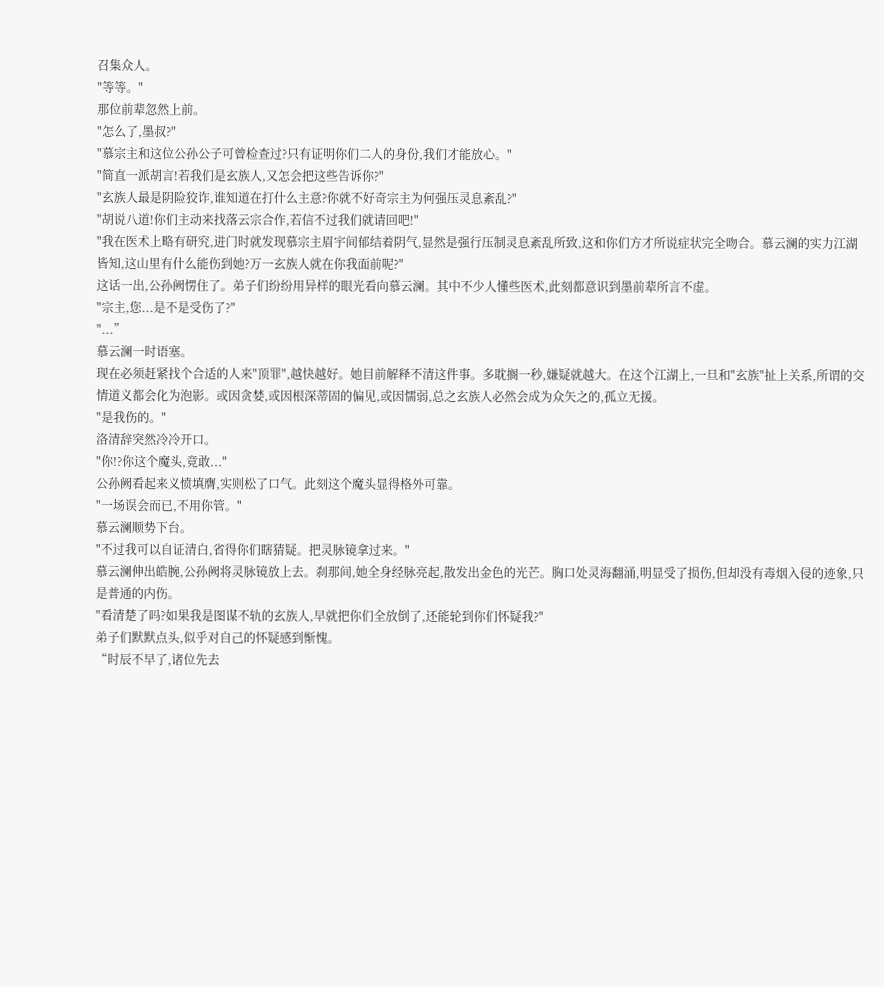召集众人。
"等等。"
那位前辈忽然上前。
"怎么了,墨叔?"
"慕宗主和这位公孙公子可曾检查过?只有证明你们二人的身份,我们才能放心。"
"简直一派胡言!若我们是玄族人,又怎会把这些告诉你?"
"玄族人最是阴险狡诈,谁知道在打什么主意?你就不好奇宗主为何强压灵息紊乱?"
"胡说八道!你们主动来找落云宗合作,若信不过我们就请回吧!"
"我在医术上略有研究,进门时就发现慕宗主眉宇间郁结着阴气,显然是强行压制灵息紊乱所致,这和你们方才所说症状完全吻合。慕云澜的实力江湖皆知,这山里有什么能伤到她?万一玄族人就在你我面前呢?"
这话一出,公孙阙愣住了。弟子们纷纷用异样的眼光看向慕云澜。其中不少人懂些医术,此刻都意识到墨前辈所言不虚。
"宗主,您...是不是受伤了?"
"...”
慕云澜一时语塞。
现在必须赶紧找个合适的人来"顶罪",越快越好。她目前解释不清这件事。多耽搁一秒,嫌疑就越大。在这个江湖上,一旦和"玄族"扯上关系,所谓的交情道义都会化为泡影。或因贪婪,或因根深蒂固的偏见,或因懦弱,总之玄族人必然会成为众矢之的,孤立无援。
"是我伤的。"
洛清辞突然冷冷开口。
"你!?你这个魔头,竟敢..."
公孙阙看起来义愤填膺,实则松了口气。此刻这个魔头显得格外可靠。
"一场误会而已,不用你管。"
慕云澜顺势下台。
"不过我可以自证清白,省得你们瞎猜疑。把灵脉镜拿过来。"
慕云澜伸出皓腕,公孙阙将灵脉镜放上去。刹那间,她全身经脉亮起,散发出金色的光芒。胸口处灵海翻涌,明显受了损伤,但却没有毒烟入侵的迹象,只是普通的内伤。
"看清楚了吗?如果我是图谋不轨的玄族人,早就把你们全放倒了,还能轮到你们怀疑我?"
弟子们默默点头,似乎对自己的怀疑感到惭愧。
“时辰不早了,诸位先去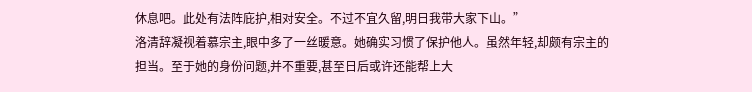休息吧。此处有法阵庇护,相对安全。不过不宜久留,明日我带大家下山。”
洛清辞凝视着慕宗主,眼中多了一丝暖意。她确实习惯了保护他人。虽然年轻,却颇有宗主的担当。至于她的身份问题,并不重要,甚至日后或许还能帮上大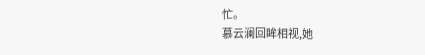忙。
慕云澜回眸相视,她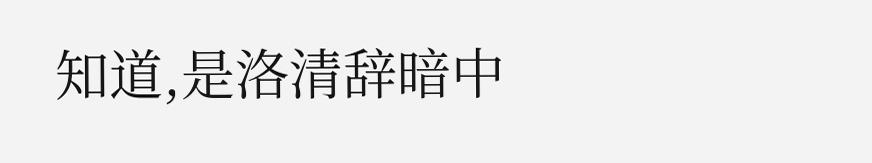知道,是洛清辞暗中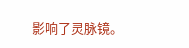影响了灵脉镜。